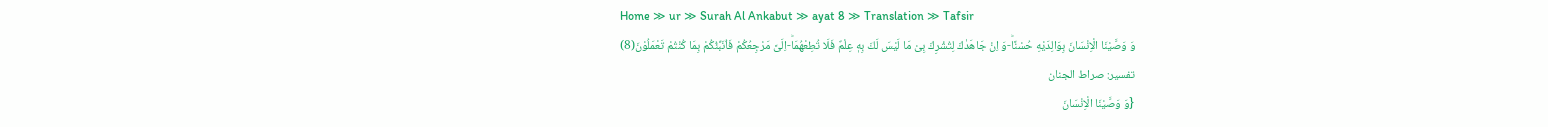Home ≫ ur ≫ Surah Al Ankabut ≫ ayat 8 ≫ Translation ≫ Tafsir
وَ وَصَّیْنَا الْاِنْسَانَ بِوَالِدَیْهِ حُسْنًاؕ-وَ اِنْ جَاهَدٰكَ لِتُشْرِكَ بِیْ مَا لَیْسَ لَكَ بِهٖ عِلْمٌ فَلَا تُطِعْهُمَاؕ-اِلَیَّ مَرْجِعُكُمْ فَاُنَبِّئُكُمْ بِمَا كُنْتُمْ تَعْمَلُوْنَ(8)
تفسیر: صراط الجنان
{وَ وَصَّیْنَا الْاِنْسَانَ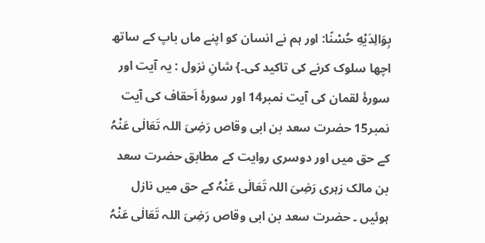بِوَالِدَیْهِ حُسْنًا: اور ہم نے انسان کو اپنے ماں باپ کے ساتھ اچھا سلوک کرنے کی تاکید کی۔} شانِ نزول : یہ آیت اور سورۂ لقمان کی آیت نمبر14 اور سورۂ اَحقاف کی آیت نمبر15 حضرت سعد بن ابی وقاص رَضِیَ اللہ تَعَالٰی عَنْہُ کے حق میں اور دوسری روایت کے مطابق حضرت سعد بن مالک زہری رَضِیَ اللہ تَعَالٰی عَنْہُ کے حق میں نازل ہوئیں ۔ حضرت سعد بن ابی وقاص رَضِیَ اللہ تَعَالٰی عَنْہُ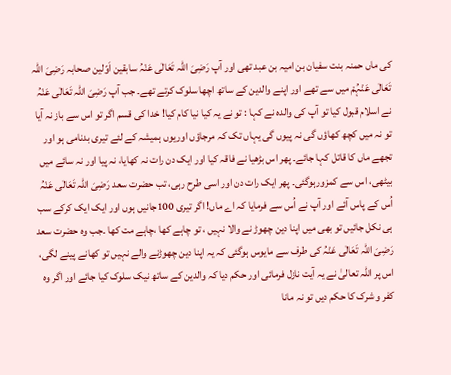کی ماں حمنہ بنت سفیان بن امیہ بن عبد تھی اور آپ رَضِیَ اللہ تَعَالٰی عَنْہُ سابقین اَوّلین صحابہ رَضِیَ اللہ تَعَالٰی عَنْہُمْ میں سے تھے اور اپنے والدین کے ساتھ اچھا سلوک کرتے تھے۔ جب آپ رَضِیَ اللہ تَعَالٰی عَنْہُ نے اسلام قبول کیا تو آپ کی والدہ نے کہا : تو نے یہ کیا نیا کام کیا! خدا کی قسم اگر تو اس سے باز نہ آیا تو نہ میں کچھ کھاؤں گی نہ پیوں گی یہاں تک کہ مرجاؤں اوریوں ہمیشہ کے لئے تیری بدنامی ہو اور تجھے ماں کا قاتل کہا جائے۔ پھر اس بڑھیا نے فاقہ کیا اور ایک دن رات نہ کھایا، نہ پیا اور نہ سائے میں بیٹھی، اس سے کمزورہوگئی۔ پھر ایک رات دن اور اسی طرح رہی، تب حضرت سعد رَضِیَ اللہ تَعَالٰی عَنْہُ اُس کے پاس آئے اور آپ نے اُس سے فرمایا کہ اے ماں! اگر تیری 100جانیں ہوں اور ایک ایک کرکے سب ہی نکل جائیں تو بھی میں اپنا دین چھوڑ نے والا نہیں ، تو چاہے کھا ،چاہے مت کھا ۔جب وہ حضرت سعد رَضِیَ اللہ تَعَالٰی عَنْہُ کی طرف سے مایوس ہوگئی کہ یہ اپنا دین چھوڑنے والے نہیں تو کھانے پینے لگی، اس پر اللہ تعالیٰ نے یہ آیت نازل فرمائی اور حکم دیا کہ والدین کے ساتھ نیک سلوک کیا جائے اور اگر وہ کفر و شرک کا حکم دیں تو نہ مانا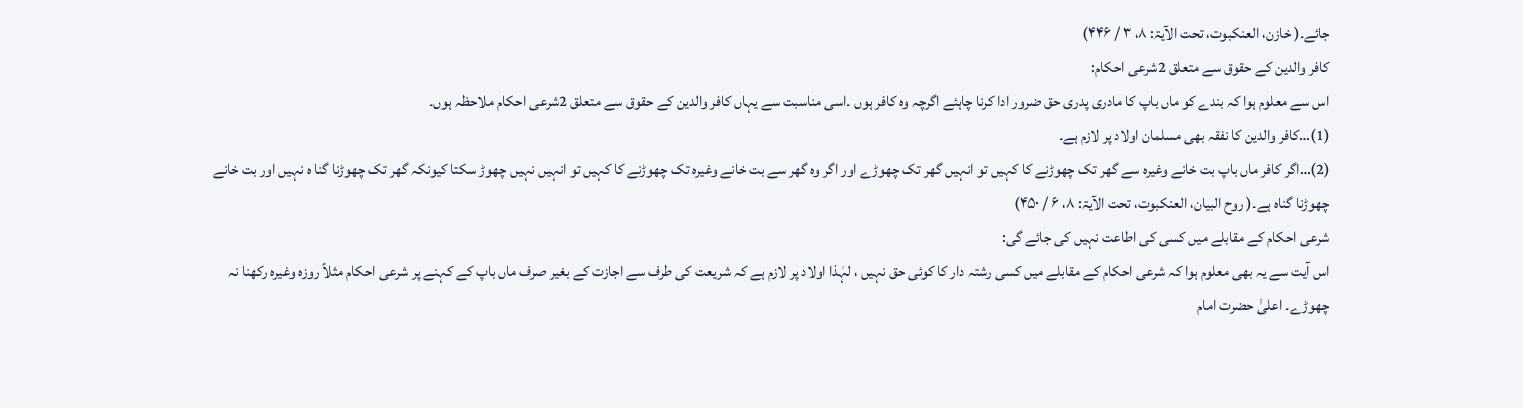جائے۔( خازن، العنکبوت، تحت الآیۃ: ۸، ۳ / ۴۴۶)
کافر والدین کے حقوق سے متعلق 2شرعی احکام:
اس سے معلوم ہوا کہ بندے کو ماں باپ کا مادری پدری حق ضرور ادا کرنا چاہئے اگرچہ وہ کافر ہوں ۔اسی مناسبت سے یہاں کافر والدین کے حقوق سے متعلق 2شرعی احکام ملاحظہ ہوں۔
(1)…کافر والدین کا نفقہ بھی مسلمان اولاد پر لازم ہے۔
(2)…اگر کافر ماں باپ بت خانے وغیرہ سے گھر تک چھوڑنے کا کہیں تو انہیں گھر تک چھوڑے اور اگر وہ گھر سے بت خانے وغیرہ تک چھوڑنے کا کہیں تو انہیں نہیں چھوڑ سکتا کیونکہ گھر تک چھوڑنا گنا ہ نہیں اور بت خانے چھوڑنا گناہ ہے۔( روح البیان، العنکبوت، تحت الآیۃ: ۸، ۶ / ۴۵۰)
شرعی احکام کے مقابلے میں کسی کی اطاعت نہیں کی جائے گی:
اس آیت سے یہ بھی معلوم ہوا کہ شرعی احکام کے مقابلے میں کسی رشتہ دار کا کوئی حق نہیں ، لہٰذا اولاد پر لازم ہے کہ شریعت کی طرف سے اجازت کے بغیر صرف ماں باپ کے کہنے پر شرعی احکام مثلاً روزہ وغیرہ رکھنا نہ چھوڑے۔ اعلیٰ حضرت امام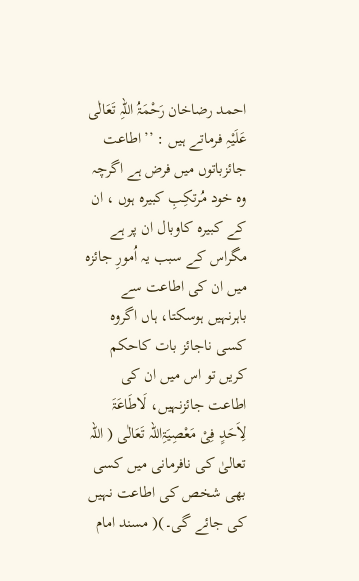احمد رضاخان رَحْمَۃُ اللہِ تَعَالٰی عَلَیْہِ فرماتے ہیں : ’’اطاعت جائزباتوں میں فرض ہے اگرچہ وہ خود مُرتکِبِ کبیرہ ہوں ، ان کے کبیرہ کاوبال ان پر ہے مگراس کے سبب یہ اُمورِ جائزہ میں ان کی اطاعت سے باہرنہیں ہوسکتا، ہاں اگروہ کسی ناجائز بات کاحکم کریں تو اس میں ان کی اطاعت جائزنہیں، لَاطَاعَۃَ لِاَحَدٍ فِیْ مَعْصِیَۃِاللہ تَعَالٰی ( اللہ تعالیٰ کی نافرمانی میں کسی بھی شخص کی اطاعت نہیں کی جائے گی۔)( مسند امام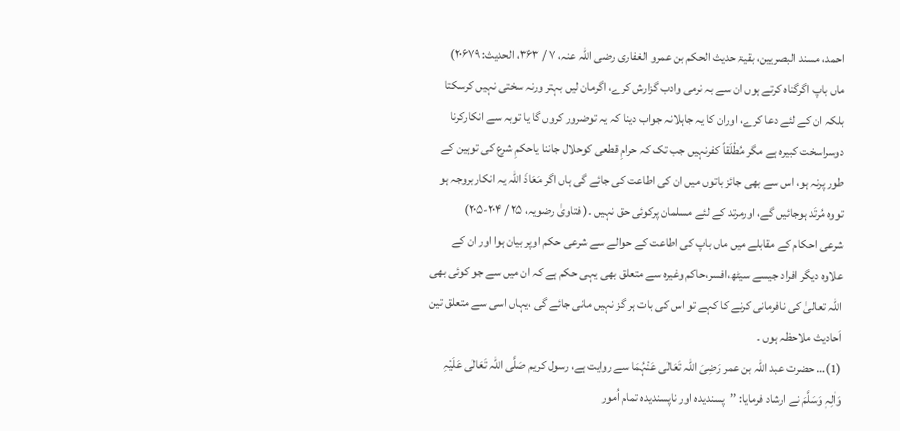احمد، مسند البصریین، بقیۃ حدیث الحکم بن عمرو الغفاری رضی اللّٰہ عنہ، ۷ / ۳۶۳، الحدیث: ۲۰۶۷۹)
ماں باپ اگرگناہ کرتے ہوں ان سے بہ نرمی وادب گزارش کرے، اگرمان لیں بہتر ورنہ سختی نہیں کرسکتا بلکہ ان کے لئے دعا کرے، اوران کا یہ جاہلانہ جواب دینا کہ یہ توضرور کروں گا یا توبہ سے انکارکرنا دوسراسخت کبیرہ ہے مگر مُطْلَقاً کفرنہیں جب تک کہ حرامِ قطعی کوحلال جاننا یاحکمِ شرع کی توہین کے طور پرنہ ہو، اس سے بھی جائز باتوں میں ان کی اطاعت کی جائے گی ہاں اگر مَعَاذَ اللہ یہ انکاربروجہ ہو تووہ مُرتَد ہوجائیں گے، اورمرتد کے لئے مسلمان پرکوئی حق نہیں ۔( فتاویٰ رضویہ، ۲۵ / ۲۰۴-۲۰۵)
شرعی احکام کے مقابلے میں ماں باپ کی اطاعت کے حوالے سے شرعی حکم اوپر بیان ہوا اور ان کے علاوہ دیگر افراد جیسے سیٹھ،افسر،حاکم وغیرہ سے متعلق بھی یہی حکم ہے کہ ان میں سے جو کوئی بھی اللہ تعالیٰ کی نافرمانی کرنے کا کہے تو اس کی بات ہر گز نہیں مانی جائے گی ،یہاں اسی سے متعلق تین اَحادیث ملاحظہ ہوں ۔
(1)… حضرت عبد اللہ بن عمر رَضِیَ اللہ تَعَالٰی عَنْہُمَا سے روایت ہے، رسول کریم صَلَّی اللہ تَعَالٰی عَلَیْہِ وَاٰلِہٖ وَسَلَّمَ نے ارشاد فرمایا: ’’پسندیدہ اور ناپسندیدہ تمام اُمور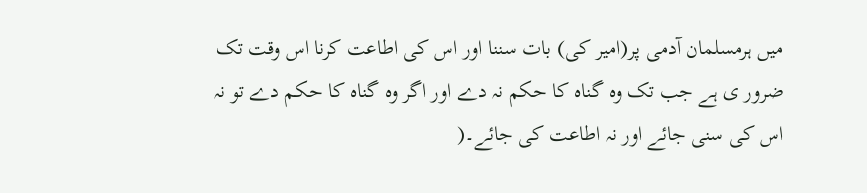میں ہرمسلمان آدمی پر(امیر کی) بات سننا اور اس کی اطاعت کرنا اس وقت تک ضرور ی ہے جب تک وہ گناہ کا حکم نہ دے اور اگر وہ گناہ کا حکم دے تو نہ اس کی سنی جائے اور نہ اطاعت کی جائے۔(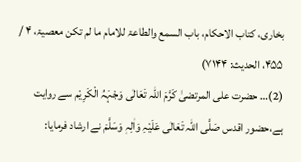بخاری، کتاب الاحکام، باب السمع والطاعۃ للامام ما لم تکن معصیۃ، ۴ / ۴۵۵، الحدیث: ۷۱۴۴)
(2)… حضرت علی المرتضیٰ کَرَّمَ اللہ تَعَالٰی وَجْہَہُ الْکَرِیْم سے روایت ہے،حضور اقدس صَلَّی اللہ تَعَالٰی عَلَیْہِ وَاٰلِہٖ وَسَلَّمَ نے ارشاد فرمایا: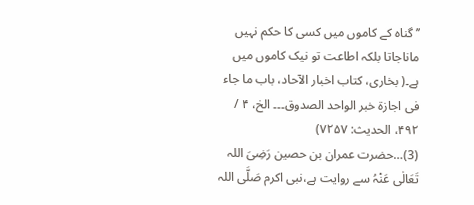’’گناہ کے کاموں میں کسی کا حکم نہیں ماناجاتا بلکہ اطاعت تو نیک کاموں میں ہے۔( بخاری، کتاب اخبار الآحاد، باب ما جاء فی اجازۃ خبر الواحد الصدوق۔۔۔ الخ، ۴ / ۴۹۲، الحدیث: ۷۲۵۷)
(3)…حضرت عمران بن حصین رَضِیَ اللہ تَعَالٰی عَنْہُ سے روایت ہے،نبی اکرم صَلَّی اللہ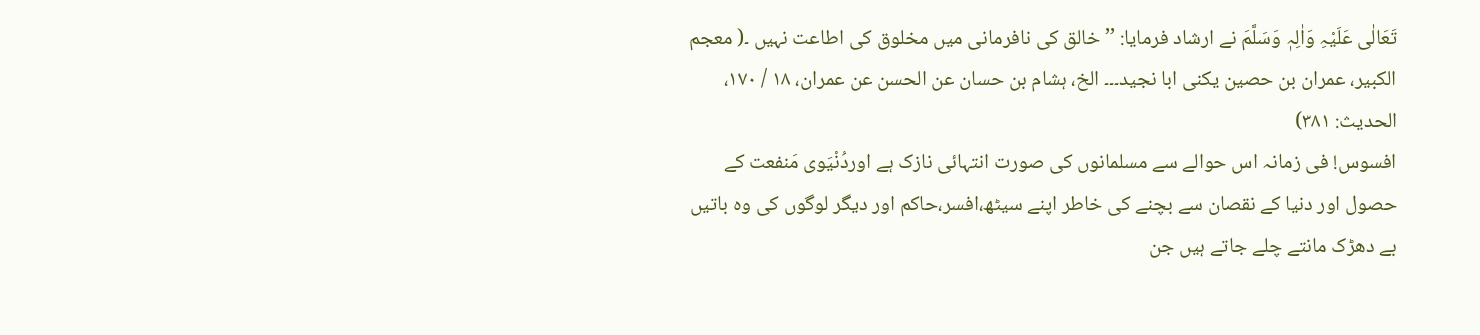تَعَالٰی عَلَیْہِ وَاٰلِہٖ وَسَلَّمَ نے ارشاد فرمایا: ’’خالق کی نافرمانی میں مخلوق کی اطاعت نہیں ۔( معجم الکبیر، عمران بن حصین یکنی ابا نجید۔۔۔ الخ، ہشام بن حسان عن الحسن عن عمران، ۱۸ / ۱۷۰، الحدیث: ۳۸۱)
افسوس! فی زمانہ اس حوالے سے مسلمانوں کی صورت انتہائی نازک ہے اوردُنْیَوی مَنفعت کے حصول اور دنیا کے نقصان سے بچنے کی خاطر اپنے سیٹھ،افسر،حاکم اور دیگر لوگوں کی وہ باتیں بے دھڑک مانتے چلے جاتے ہیں جن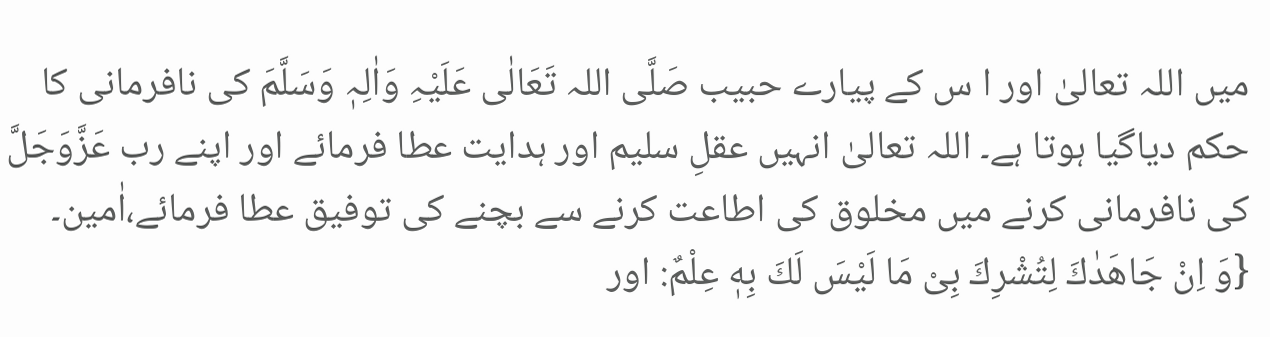میں اللہ تعالیٰ اور ا س کے پیارے حبیب صَلَّی اللہ تَعَالٰی عَلَیْہِ وَاٰلِہٖ وَسَلَّمَ کی نافرمانی کا حکم دیاگیا ہوتا ہے۔ اللہ تعالیٰ انہیں عقلِ سلیم اور ہدایت عطا فرمائے اور اپنے رب عَزَّوَجَلَّ کی نافرمانی کرنے میں مخلوق کی اطاعت کرنے سے بچنے کی توفیق عطا فرمائے،اٰمین۔
{وَ اِنْ جَاهَدٰكَ لِتُشْرِكَ بِیْ مَا لَیْسَ لَكَ بِهٖ عِلْمٌ: اور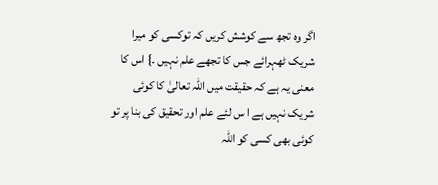اگر وہ تجھ سے کوشش کریں کہ توکسی کو میرا شریک ٹھہرائے جس کا تجھے علم نہیں ۔} اس کا معنی یہ ہے کہ حقیقت میں اللہ تعالیٰ کا کوئی شریک نہیں ہے ا س لئے علم اور تحقیق کی بنا پر تو کوئی بھی کسی کو اللہ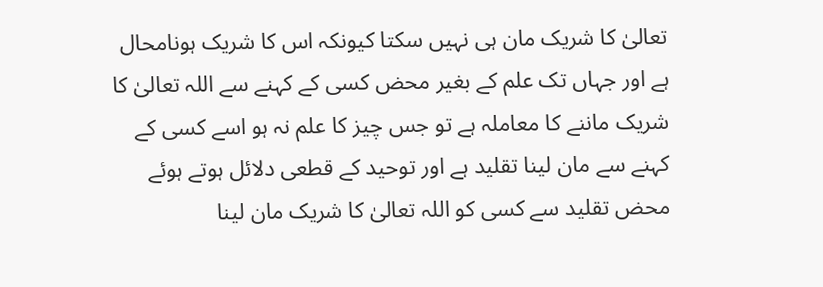تعالیٰ کا شریک مان ہی نہیں سکتا کیونکہ اس کا شریک ہونامحال ہے اور جہاں تک علم کے بغیر محض کسی کے کہنے سے اللہ تعالیٰ کا شریک ماننے کا معاملہ ہے تو جس چیز کا علم نہ ہو اسے کسی کے کہنے سے مان لینا تقلید ہے اور توحید کے قطعی دلائل ہوتے ہوئے محض تقلید سے کسی کو اللہ تعالیٰ کا شریک مان لینا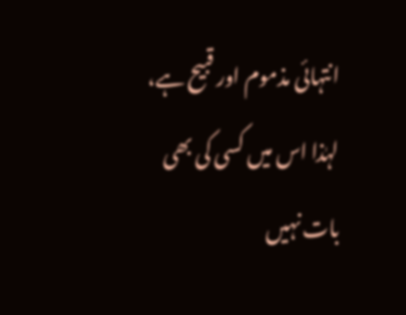انتہائی مذموم اور قبیح ہے، لہٰذا اس میں کسی کی بھی بات نہیں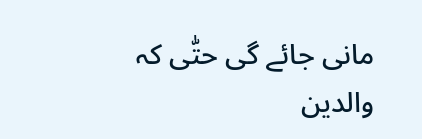مانی جائے گی حتّٰی کہ والدین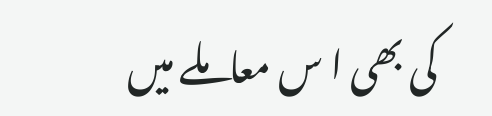کی بھی ا س معاملے میں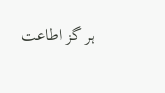ہر گز اطاعت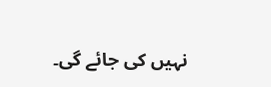نہیں کی جائے گی۔